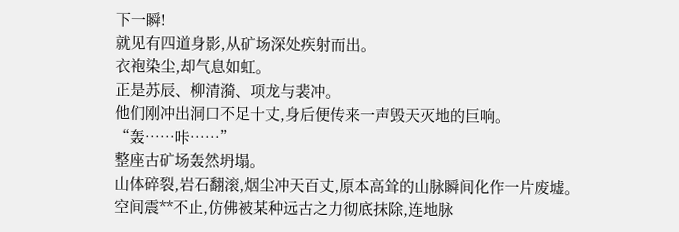下一瞬!
就见有四道身影,从矿场深处疾射而出。
衣袍染尘,却气息如虹。
正是苏辰、柳清漪、项龙与裴冲。
他们刚冲出洞口不足十丈,身后便传来一声毁天灭地的巨响。
“轰……咔……”
整座古矿场轰然坍塌。
山体碎裂,岩石翻滚,烟尘冲天百丈,原本高耸的山脉瞬间化作一片废墟。
空间震**不止,仿佛被某种远古之力彻底抹除,连地脉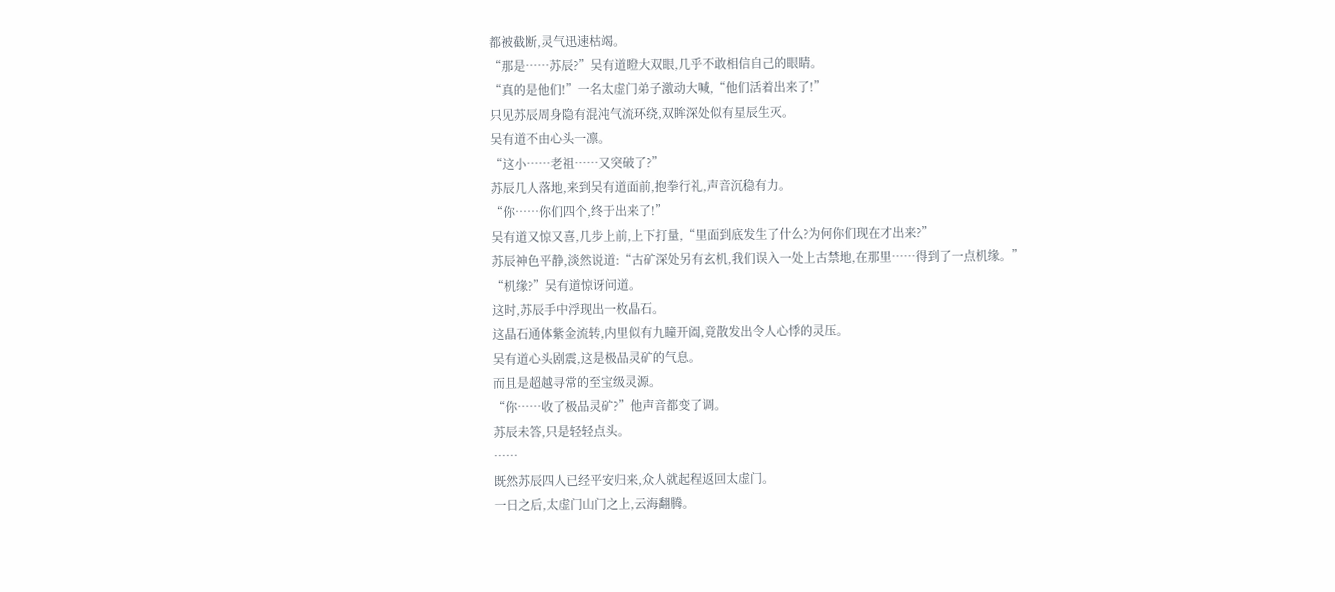都被截断,灵气迅速枯竭。
“那是……苏辰?”吴有道瞪大双眼,几乎不敢相信自己的眼睛。
“真的是他们!”一名太虚门弟子激动大喊,“他们活着出来了!”
只见苏辰周身隐有混沌气流环绕,双眸深处似有星辰生灭。
吴有道不由心头一凛。
“这小……老祖……又突破了?”
苏辰几人落地,来到吴有道面前,抱拳行礼,声音沉稳有力。
“你……你们四个,终于出来了!”
吴有道又惊又喜,几步上前,上下打量,“里面到底发生了什么?为何你们现在才出来?”
苏辰神色平静,淡然说道:“古矿深处另有玄机,我们误入一处上古禁地,在那里……得到了一点机缘。”
“机缘?”吴有道惊讶问道。
这时,苏辰手中浮现出一枚晶石。
这晶石通体紫金流转,内里似有九瞳开阖,竟散发出令人心悸的灵压。
吴有道心头剧震,这是极品灵矿的气息。
而且是超越寻常的至宝级灵源。
“你……收了极品灵矿?”他声音都变了调。
苏辰未答,只是轻轻点头。
……
既然苏辰四人已经平安归来,众人就起程返回太虚门。
一日之后,太虚门山门之上,云海翻腾。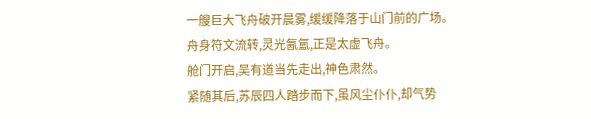一艘巨大飞舟破开晨雾,缓缓降落于山门前的广场。
舟身符文流转,灵光氤氲,正是太虚飞舟。
舱门开启,吴有道当先走出,神色肃然。
紧随其后,苏辰四人踏步而下,虽风尘仆仆,却气势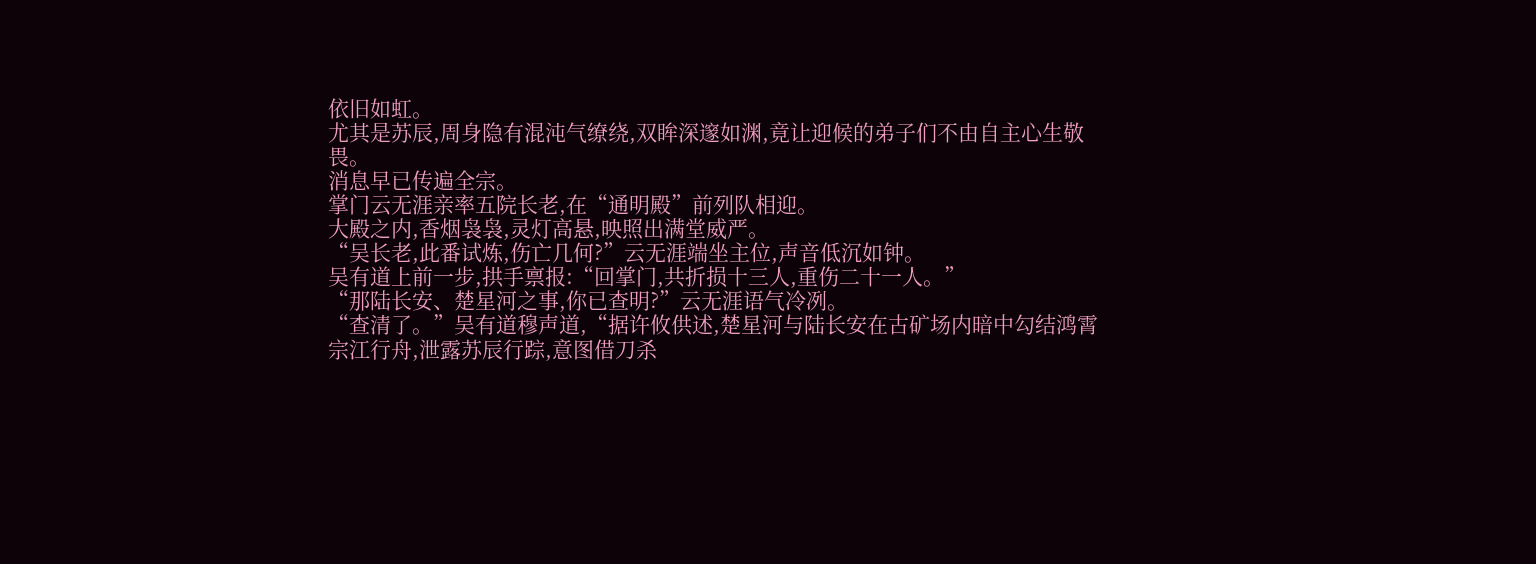依旧如虹。
尤其是苏辰,周身隐有混沌气缭绕,双眸深邃如渊,竟让迎候的弟子们不由自主心生敬畏。
消息早已传遍全宗。
掌门云无涯亲率五院长老,在“通明殿”前列队相迎。
大殿之内,香烟袅袅,灵灯高悬,映照出满堂威严。
“吴长老,此番试炼,伤亡几何?”云无涯端坐主位,声音低沉如钟。
吴有道上前一步,拱手禀报:“回掌门,共折损十三人,重伤二十一人。”
“那陆长安、楚星河之事,你已查明?”云无涯语气冷冽。
“查清了。”吴有道穆声道,“据许攸供述,楚星河与陆长安在古矿场内暗中勾结鸿霄宗江行舟,泄露苏辰行踪,意图借刀杀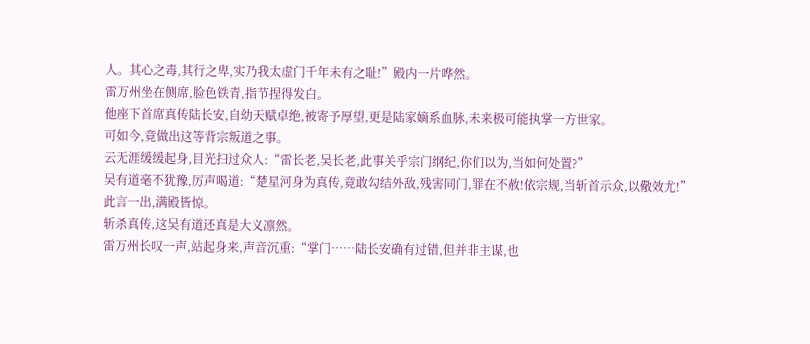人。其心之毒,其行之卑,实乃我太虚门千年未有之耻!”殿内一片哗然。
雷万州坐在侧席,脸色铁青,指节捏得发白。
他座下首席真传陆长安,自幼天赋卓绝,被寄予厚望,更是陆家嫡系血脉,未来极可能执掌一方世家。
可如今,竟做出这等背宗叛道之事。
云无涯缓缓起身,目光扫过众人:“雷长老,吴长老,此事关乎宗门纲纪,你们以为,当如何处置?”
吴有道毫不犹豫,厉声喝道:“楚星河身为真传,竟敢勾结外敌,残害同门,罪在不赦!依宗规,当斩首示众,以儆效尤!”
此言一出,满殿皆惊。
斩杀真传,这吴有道还真是大义凛然。
雷万州长叹一声,站起身来,声音沉重:“掌门……陆长安确有过错,但并非主谋,也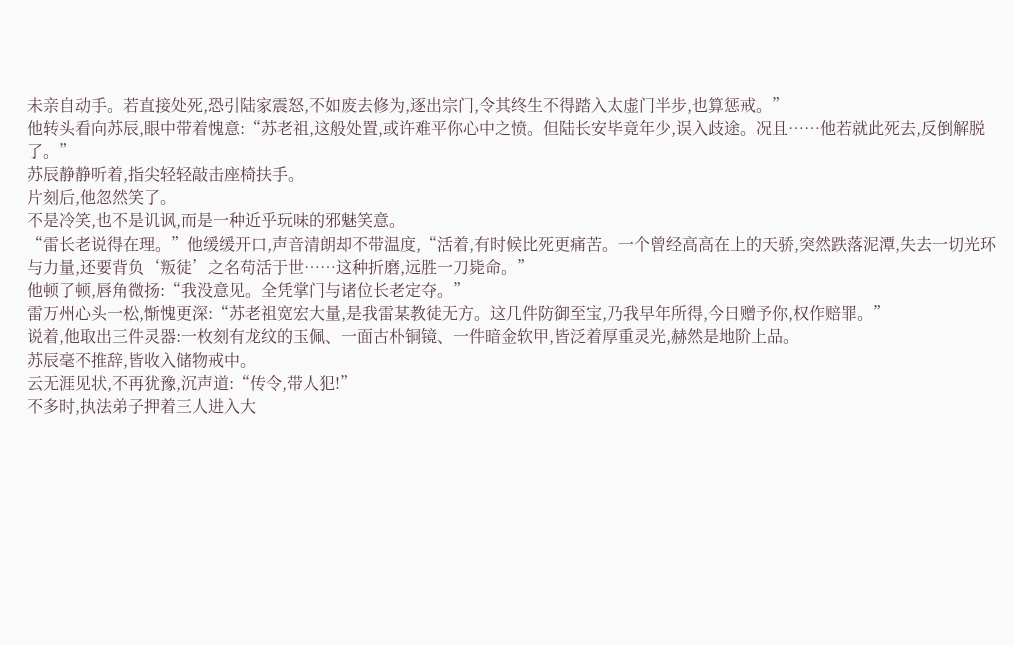未亲自动手。若直接处死,恐引陆家震怒,不如废去修为,逐出宗门,令其终生不得踏入太虚门半步,也算惩戒。”
他转头看向苏辰,眼中带着愧意:“苏老祖,这般处置,或许难平你心中之愤。但陆长安毕竟年少,误入歧途。况且……他若就此死去,反倒解脱了。”
苏辰静静听着,指尖轻轻敲击座椅扶手。
片刻后,他忽然笑了。
不是冷笑,也不是讥讽,而是一种近乎玩味的邪魅笑意。
“雷长老说得在理。”他缓缓开口,声音清朗却不带温度,“活着,有时候比死更痛苦。一个曾经高高在上的天骄,突然跌落泥潭,失去一切光环与力量,还要背负‘叛徒’之名苟活于世……这种折磨,远胜一刀毙命。”
他顿了顿,唇角微扬:“我没意见。全凭掌门与诸位长老定夺。”
雷万州心头一松,惭愧更深:“苏老祖宽宏大量,是我雷某教徒无方。这几件防御至宝,乃我早年所得,今日赠予你,权作赔罪。”
说着,他取出三件灵器:一枚刻有龙纹的玉佩、一面古朴铜镜、一件暗金软甲,皆泛着厚重灵光,赫然是地阶上品。
苏辰毫不推辞,皆收入储物戒中。
云无涯见状,不再犹豫,沉声道:“传令,带人犯!”
不多时,执法弟子押着三人进入大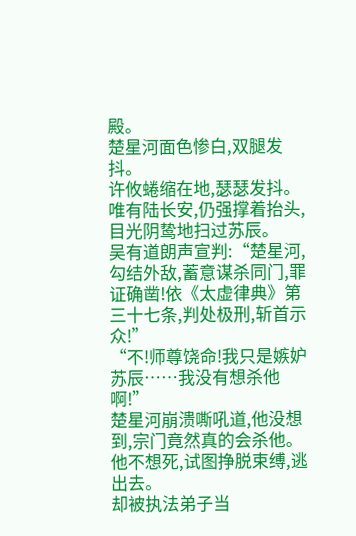殿。
楚星河面色惨白,双腿发抖。
许攸蜷缩在地,瑟瑟发抖。
唯有陆长安,仍强撑着抬头,目光阴鸷地扫过苏辰。
吴有道朗声宣判:“楚星河,勾结外敌,蓄意谋杀同门,罪证确凿!依《太虚律典》第三十七条,判处极刑,斩首示众!”
“不!师尊饶命!我只是嫉妒苏辰……我没有想杀他啊!”
楚星河崩溃嘶吼道,他没想到,宗门竟然真的会杀他。
他不想死,试图挣脱束缚,逃出去。
却被执法弟子当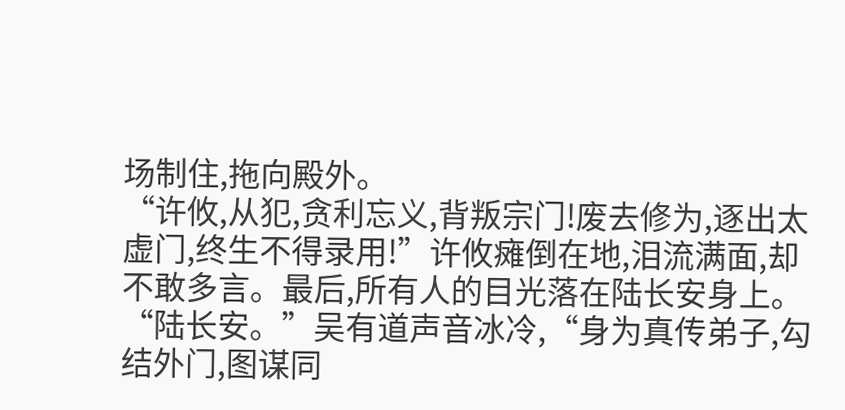场制住,拖向殿外。
“许攸,从犯,贪利忘义,背叛宗门!废去修为,逐出太虚门,终生不得录用!”许攸瘫倒在地,泪流满面,却不敢多言。最后,所有人的目光落在陆长安身上。
“陆长安。”吴有道声音冰冷,“身为真传弟子,勾结外门,图谋同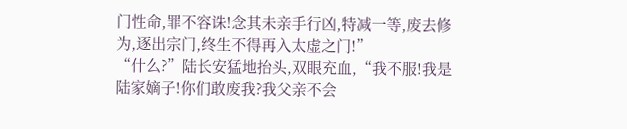门性命,罪不容诛!念其未亲手行凶,特减一等,废去修为,逐出宗门,终生不得再入太虚之门!”
“什么?”陆长安猛地抬头,双眼充血,“我不服!我是陆家嫡子!你们敢废我?我父亲不会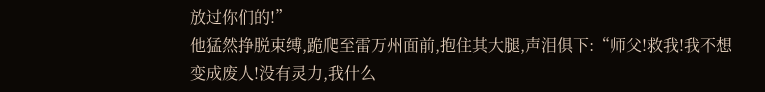放过你们的!”
他猛然挣脱束缚,跪爬至雷万州面前,抱住其大腿,声泪俱下:“师父!救我!我不想变成废人!没有灵力,我什么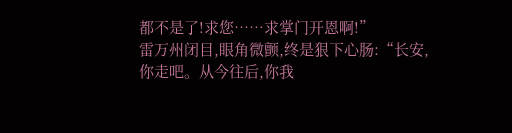都不是了!求您……求掌门开恩啊!”
雷万州闭目,眼角微颤,终是狠下心肠:“长安,你走吧。从今往后,你我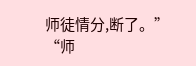师徒情分,断了。”
“师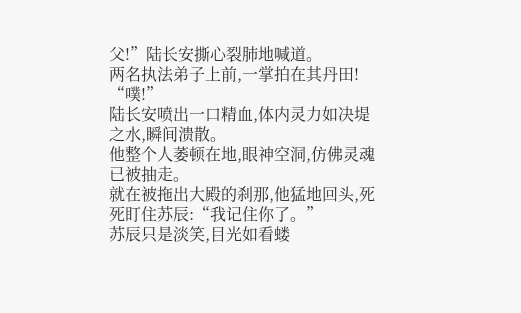父!”陆长安撕心裂肺地喊道。
两名执法弟子上前,一掌拍在其丹田!
“噗!”
陆长安喷出一口精血,体内灵力如决堤之水,瞬间溃散。
他整个人萎顿在地,眼神空洞,仿佛灵魂已被抽走。
就在被拖出大殿的刹那,他猛地回头,死死盯住苏辰:“我记住你了。”
苏辰只是淡笑,目光如看蝼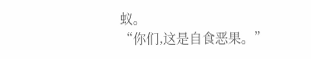蚁。
“你们,这是自食恶果。”